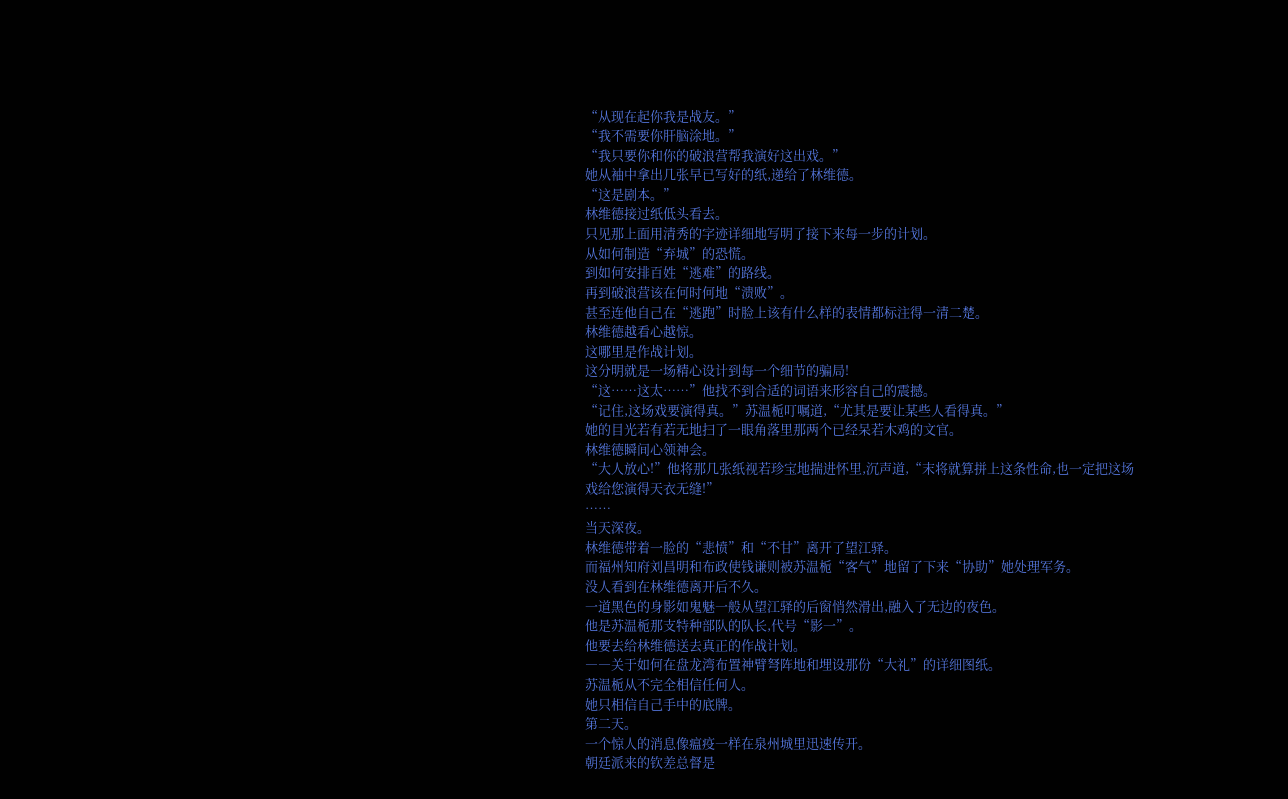“从现在起你我是战友。”
“我不需要你肝脑涂地。”
“我只要你和你的破浪营帮我演好这出戏。”
她从袖中拿出几张早已写好的纸,递给了林维德。
“这是剧本。”
林维德接过纸低头看去。
只见那上面用清秀的字迹详细地写明了接下来每一步的计划。
从如何制造“弃城”的恐慌。
到如何安排百姓“逃难”的路线。
再到破浪营该在何时何地“溃败”。
甚至连他自己在“逃跑”时脸上该有什么样的表情都标注得一清二楚。
林维德越看心越惊。
这哪里是作战计划。
这分明就是一场精心设计到每一个细节的骗局!
“这……这太……”他找不到合适的词语来形容自己的震撼。
“记住,这场戏要演得真。”苏温栀叮嘱道,“尤其是要让某些人看得真。”
她的目光若有若无地扫了一眼角落里那两个已经呆若木鸡的文官。
林维德瞬间心领神会。
“大人放心!”他将那几张纸视若珍宝地揣进怀里,沉声道,“末将就算拼上这条性命,也一定把这场戏给您演得天衣无缝!”
……
当天深夜。
林维德带着一脸的“悲愤”和“不甘”离开了望江驿。
而福州知府刘昌明和布政使钱谦则被苏温栀“客气”地留了下来“协助”她处理军务。
没人看到在林维德离开后不久。
一道黑色的身影如鬼魅一般从望江驿的后窗悄然滑出,融入了无边的夜色。
他是苏温栀那支特种部队的队长,代号“影一”。
他要去给林维德送去真正的作战计划。
――关于如何在盘龙湾布置神臂弩阵地和埋设那份“大礼”的详细图纸。
苏温栀从不完全相信任何人。
她只相信自己手中的底牌。
第二天。
一个惊人的消息像瘟疫一样在泉州城里迅速传开。
朝廷派来的钦差总督是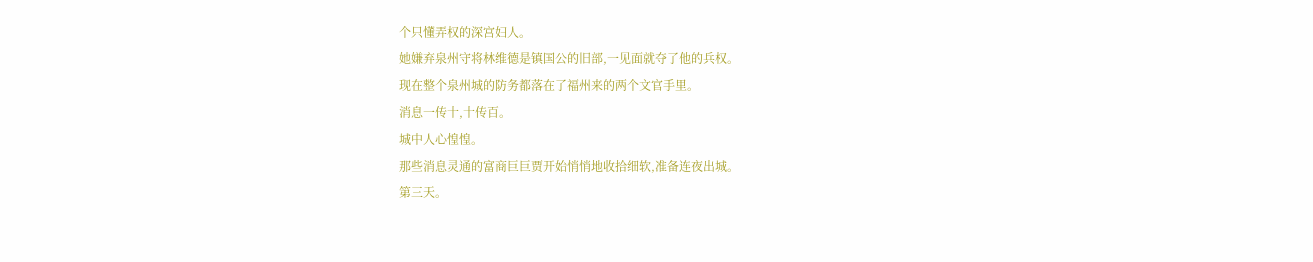个只懂弄权的深宫妇人。
她嫌弃泉州守将林维德是镇国公的旧部,一见面就夺了他的兵权。
现在整个泉州城的防务都落在了福州来的两个文官手里。
消息一传十,十传百。
城中人心惶惶。
那些消息灵通的富商巨巨贾开始悄悄地收拾细软,准备连夜出城。
第三天。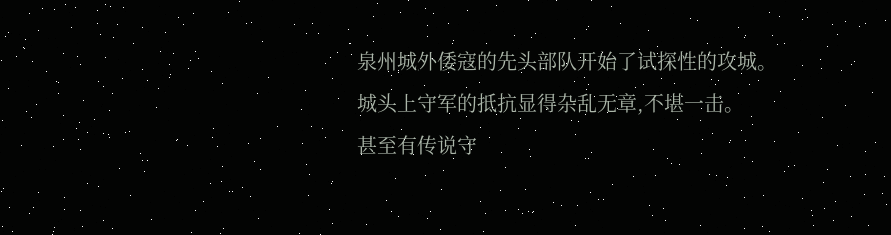泉州城外倭寇的先头部队开始了试探性的攻城。
城头上守军的抵抗显得杂乱无章,不堪一击。
甚至有传说守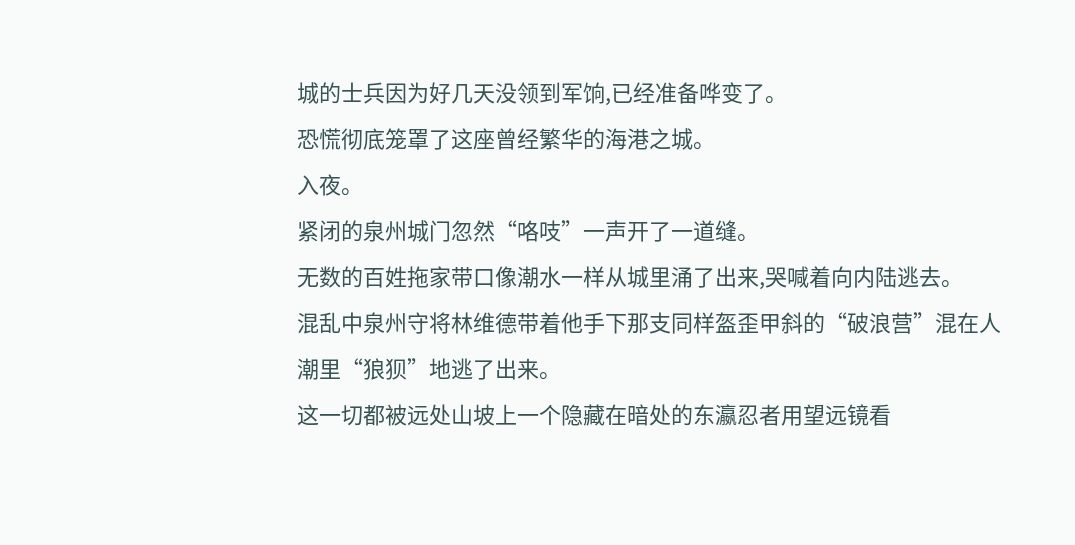城的士兵因为好几天没领到军饷,已经准备哗变了。
恐慌彻底笼罩了这座曾经繁华的海港之城。
入夜。
紧闭的泉州城门忽然“咯吱”一声开了一道缝。
无数的百姓拖家带口像潮水一样从城里涌了出来,哭喊着向内陆逃去。
混乱中泉州守将林维德带着他手下那支同样盔歪甲斜的“破浪营”混在人潮里“狼狈”地逃了出来。
这一切都被远处山坡上一个隐藏在暗处的东瀛忍者用望远镜看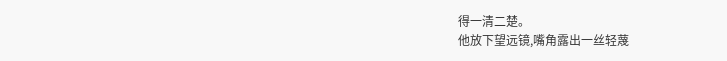得一清二楚。
他放下望远镜,嘴角露出一丝轻蔑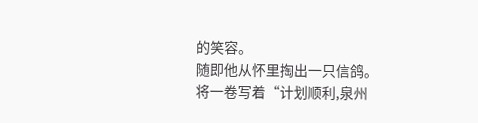的笑容。
随即他从怀里掏出一只信鸽。
将一卷写着“计划顺利,泉州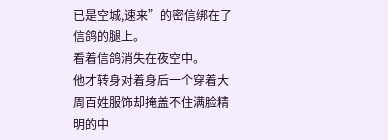已是空城,速来”的密信绑在了信鸽的腿上。
看着信鸽消失在夜空中。
他才转身对着身后一个穿着大周百姓服饰却掩盖不住满脸精明的中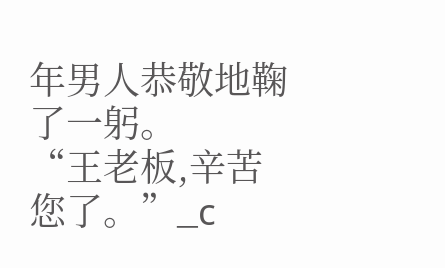年男人恭敬地鞠了一躬。
“王老板,辛苦您了。”_c